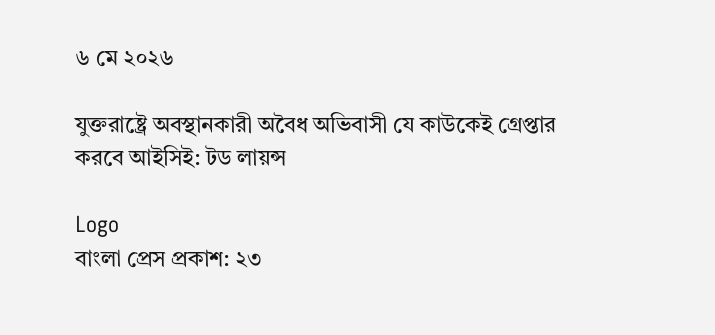৬ মে ২০২৬

যুক্তরাষ্ট্রে অবস্থানকারী অবৈধ অভিবাসী যে কাউকেই গ্রেপ্তার করবে আইসিই: টড লায়ন্স

Logo
বাংলা প্রেস প্রকাশ: ২৩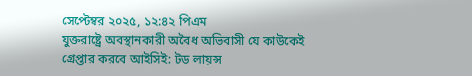সেপ্টেম্বর ২০২৫, ১২:৪২ পিএম
যুক্তরাষ্ট্রে অবস্থানকারী অবৈধ অভিবাসী যে কাউকেই গ্রেপ্তার করবে আইসিই: টড লায়ন্স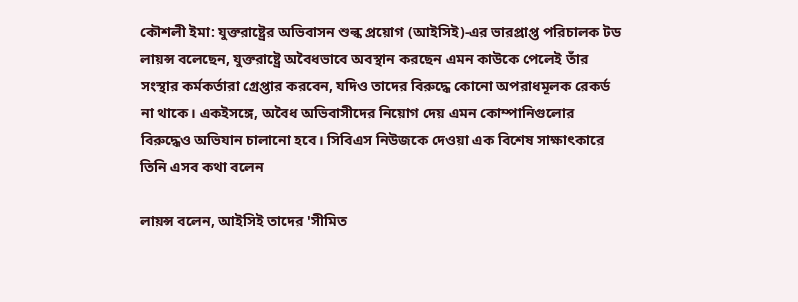কৌশলী ইমা: যুক্তরাষ্ট্রের অভিবাসন শুল্ক প্রয়োগ (আইসিই)-এর ভারপ্রাপ্ত পরিচালক টড লায়ন্স বলেছেন, যুক্তরাষ্ট্রে অবৈধভাবে অবস্থান করছেন এমন কাউকে পেলেই তাঁর সংস্থার কর্মকর্তারা গ্রেপ্তার করবেন, যদিও তাদের বিরুদ্ধে কোনো অপরাধমূলক রেকর্ড না থাকে। একইসঙ্গে, অবৈধ অভিবাসীদের নিয়োগ দেয় এমন কোম্পানিগুলোর বিরুদ্ধেও অভিযান চালানো হবে। সিবিএস নিউজকে দেওয়া এক বিশেষ সাক্ষাৎকারে তিনি এসব কথা বলেন

লায়ন্স বলেন, আইসিই তাদের 'সীমিত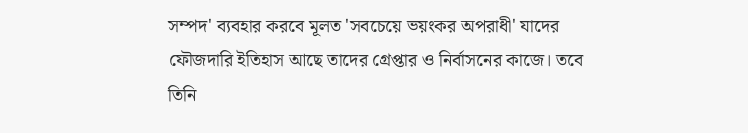সম্পদ' ব্যবহার করবে মূলত 'সবচেয়ে ভয়ংকর অপরাধী' যাদের ফৌজদারি ইতিহাস আছে তাদের গ্রেপ্তার ও নির্বাসনের কাজে। তবে তিনি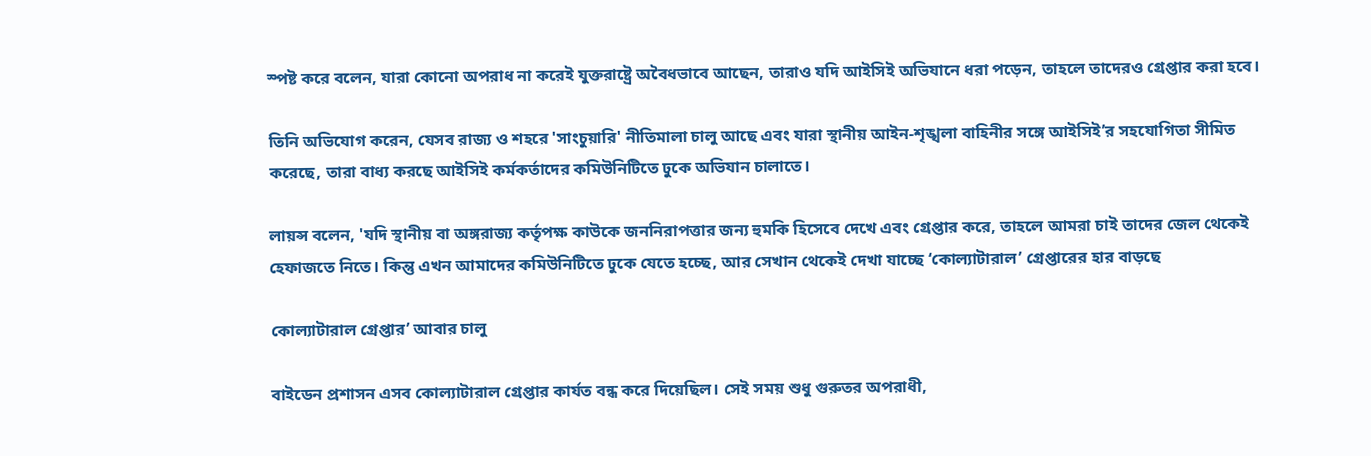স্পষ্ট করে বলেন, যারা কোনো অপরাধ না করেই যুক্তরাষ্ট্রে অবৈধভাবে আছেন, তারাও যদি আইসিই অভিযানে ধরা পড়েন, তাহলে তাদেরও গ্রেপ্তার করা হবে।

তিনি অভিযোগ করেন, যেসব রাজ্য ও শহরে 'সাংচুয়ারি' নীতিমালা চালু আছে এবং যারা স্থানীয় আইন-শৃঙ্খলা বাহিনীর সঙ্গে আইসিই’র সহযোগিতা সীমিত করেছে, তারা বাধ্য করছে আইসিই কর্মকর্তাদের কমিউনিটিতে ঢুকে অভিযান চালাতে।

লায়ন্স বলেন, 'যদি স্থানীয় বা অঙ্গরাজ্য কর্তৃপক্ষ কাউকে জননিরাপত্তার জন্য হুমকি হিসেবে দেখে এবং গ্রেপ্তার করে, তাহলে আমরা চাই তাদের জেল থেকেই হেফাজতে নিতে। কিন্তু এখন আমাদের কমিউনিটিতে ঢুকে যেতে হচ্ছে, আর সেখান থেকেই দেখা যাচ্ছে ‘কোল্যাটারাল’ গ্রেপ্তারের হার বাড়ছে

কোল্যাটারাল গ্রেপ্তার’ আবার চালু

বাইডেন প্রশাসন এসব কোল্যাটারাল গ্রেপ্তার কার্যত বন্ধ করে দিয়েছিল। সেই সময় শুধু গুরুতর অপরাধী,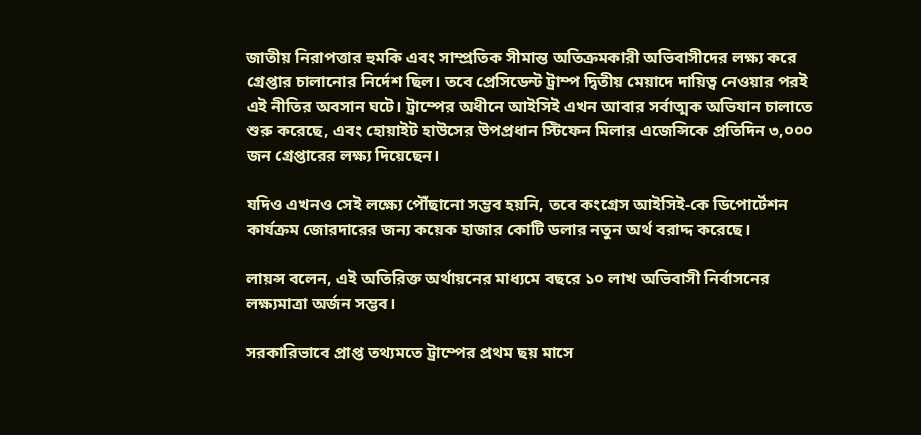জাতীয় নিরাপত্তার হুমকি এবং সাম্প্রতিক সীমান্ত অতিক্রমকারী অভিবাসীদের লক্ষ্য করে গ্রেপ্তার চালানোর নির্দেশ ছিল। তবে প্রেসিডেন্ট ট্রাম্প দ্বিতীয় মেয়াদে দায়িত্ব নেওয়ার পরই এই নীতির অবসান ঘটে। ট্রাম্পের অধীনে আইসিই এখন আবার সর্বাত্মক অভিযান চালাতে শুরু করেছে, এবং হোয়াইট হাউসের উপপ্রধান স্টিফেন মিলার এজেন্সিকে প্রতিদিন ৩,০০০ জন গ্রেপ্তারের লক্ষ্য দিয়েছেন।

যদিও এখনও সেই লক্ষ্যে পৌঁছানো সম্ভব হয়নি, তবে কংগ্রেস আইসিই-কে ডিপোর্টেশন কার্যক্রম জোরদারের জন্য কয়েক হাজার কোটি ডলার নতুন অর্থ বরাদ্দ করেছে।

লায়ন্স বলেন, এই অতিরিক্ত অর্থায়নের মাধ্যমে বছরে ১০ লাখ অভিবাসী নির্বাসনের লক্ষ্যমাত্রা অর্জন সম্ভব।

সরকারিভাবে প্রাপ্ত তথ্যমতে ট্রাম্পের প্রথম ছয় মাসে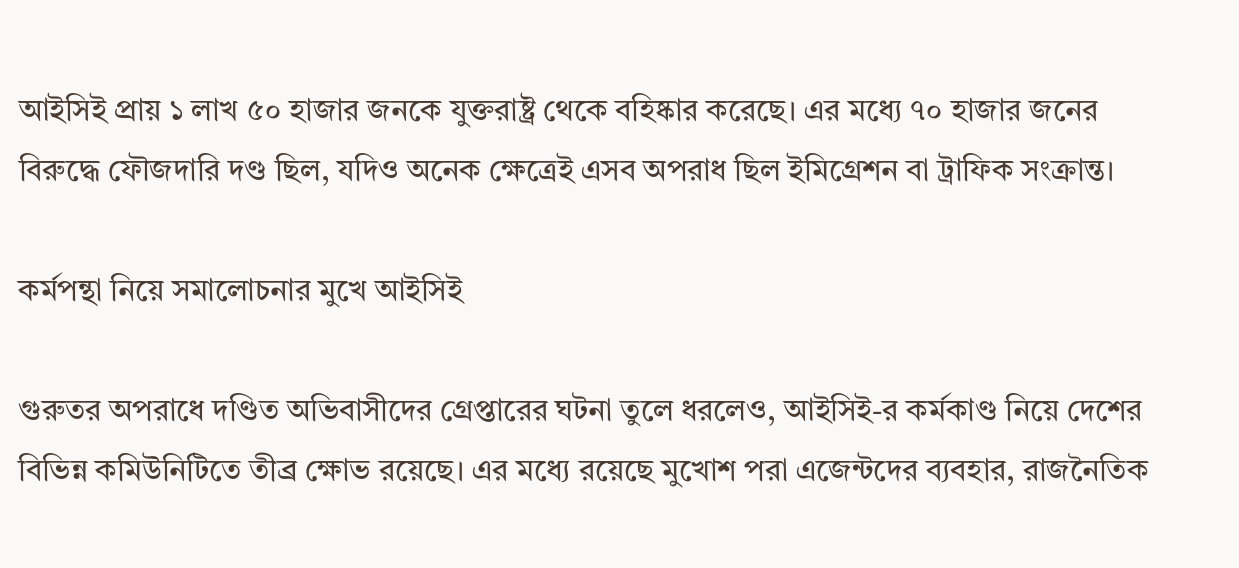আইসিই প্রায় ১ লাখ ৫০ হাজার জনকে যুক্তরাষ্ট্র থেকে বহিষ্কার করেছে। এর মধ্যে ৭০ হাজার জনের বিরুদ্ধে ফৌজদারি দণ্ড ছিল, যদিও অনেক ক্ষেত্রেই এসব অপরাধ ছিল ইমিগ্রেশন বা ট্রাফিক সংক্রান্ত।

কর্মপন্থা নিয়ে সমালোচনার মুখে আইসিই

গুরুতর অপরাধে দণ্ডিত অভিবাসীদের গ্রেপ্তারের ঘটনা তুলে ধরলেও, আইসিই-র কর্মকাণ্ড নিয়ে দেশের বিভিন্ন কমিউনিটিতে তীব্র ক্ষোভ রয়েছে। এর মধ্যে রয়েছে মুখোশ পরা এজেন্টদের ব্যবহার, রাজনৈতিক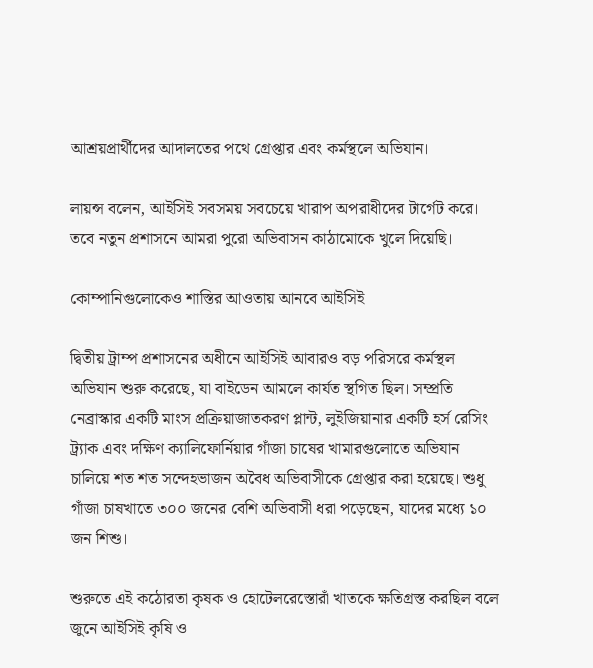আশ্রয়প্রার্থীদের আদালতের পথে গ্রেপ্তার এবং কর্মস্থলে অভিযান।

লায়ন্স বলেন, আইসিই সবসময় সবচেয়ে খারাপ অপরাধীদের টার্গেট করে। তবে নতুন প্রশাসনে আমরা পুরো অভিবাসন কাঠামোকে খুলে দিয়েছি।

কোম্পানিগুলোকেও শাস্তির আওতায় আনবে আইসিই

দ্বিতীয় ট্রাম্প প্রশাসনের অধীনে আইসিই আবারও বড় পরিসরে কর্মস্থল অভিযান শুরু করেছে, যা বাইডেন আমলে কার্যত স্থগিত ছিল। সম্প্রতি নেব্রাস্কার একটি মাংস প্রক্রিয়াজাতকরণ প্লান্ট, লুইজিয়ানার একটি হর্স রেসিং ট্র্যাক এবং দক্ষিণ ক্যালিফোর্নিয়ার গাঁজা চাষের খামারগুলোতে অভিযান চালিয়ে শত শত সন্দেহভাজন অবৈধ অভিবাসীকে গ্রেপ্তার করা হয়েছে। শুধু গাঁজা চাষখাতে ৩০০ জনের বেশি অভিবাসী ধরা পড়েছেন, যাদের মধ্যে ১০ জন শিশু।

শুরুতে এই কঠোরতা কৃষক ও হোটেলরেস্তোরাঁ খাতকে ক্ষতিগ্রস্ত করছিল বলে জুনে আইসিই কৃষি ও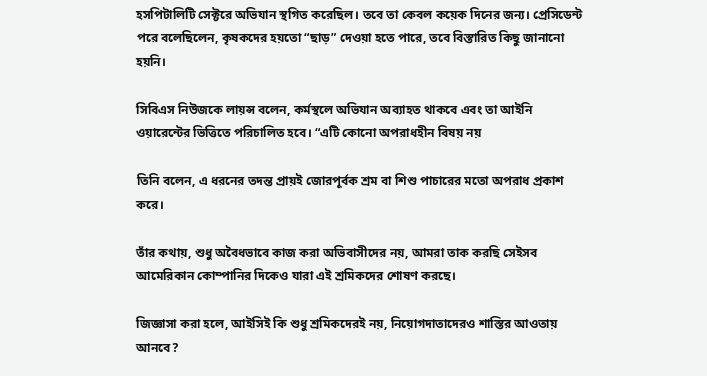হসপিটালিটি সেক্টরে অভিযান স্থগিত করেছিল। তবে তা কেবল কয়েক দিনের জন্য। প্রেসিডেন্ট পরে বলেছিলেন, কৃষকদের হয়তো “ছাড়” দেওয়া হতে পারে, তবে বিস্তারিত কিছু জানানো হয়নি।

সিবিএস নিউজকে লায়ন্স বলেন, কর্মস্থলে অভিযান অব্যাহত থাকবে এবং তা আইনি ওয়ারেন্টের ভিত্তিতে পরিচালিত হবে। “এটি কোনো অপরাধহীন বিষয় নয়

তিনি বলেন, এ ধরনের তদন্ত প্রায়ই জোরপূর্বক শ্রম বা শিশু পাচারের মতো অপরাধ প্রকাশ করে।

তাঁর কথায়, শুধু অবৈধভাবে কাজ করা অভিবাসীদের নয়, আমরা তাক করছি সেইসব আমেরিকান কোম্পানির দিকেও যারা এই শ্রমিকদের শোষণ করছে।

জিজ্ঞাসা করা হলে, আইসিই কি শুধু শ্রমিকদেরই নয়, নিয়োগদাতাদেরও শাস্তির আওতায় আনবে?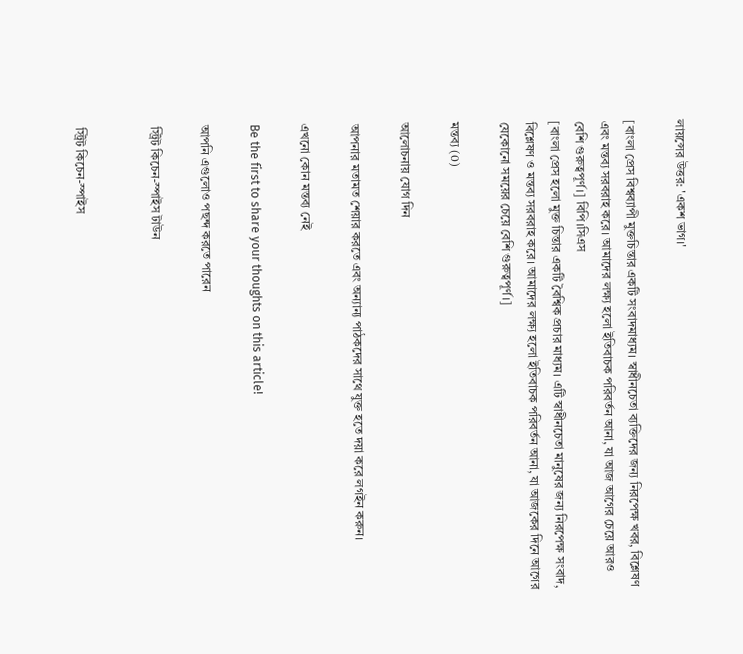লায়ন্সের উত্তর: 'একশ ভাগ।'

[বাংলা প্রেস বিশ্বব্যাপী মুক্তচিন্তার একটি সংবাদমাধ্যম। স্বাধীনচেতা ব্যক্তিদের জন্য নিরপেক্ষ খবর, বিশ্লেষণ এবং মন্তব্য সরবরাহ করে। আমাদের লক্ষ্য হলো ইতিবাচক পরিবর্তন আনা, যা আজ আগের চেয়ে আরও বেশি গুরুত্বপূর্ণ।] বিপি।সিএস
[বাংলা প্রেস হলো মুক্ত চিন্তার একটি বৈশ্বিক প্রচার মাধ্যম। এটি স্বাধীনচেতা মানুষের জন্য নিরপেক্ষ সংবাদ, বিশ্লেষণ ও মন্তব্য সরবরাহ করে। আমাদের লক্ষ্য হলো ইতিবাচক পরিবর্তন আনা, যা আজকের দিনে আগের যেকোনো সময়ের চেয়ে বেশি গুরুত্বপূর্ণ।]

মন্তব্য (0)

আলোচনায় যোগ দিন

আপনার মতামত শেয়ার করতে এবং অন্যান্য পাঠকদের সাথে যুক্ত হতে দয়া করে লগইন করুন।

এখনো কোন মন্তব্য নেই

Be the first to share your thoughts on this article!

আপনি এগুলোও পছন্দ করতে পারেন

স্ট্রিট কিচেন-স্পাইস টাউন


স্ট্রিট কিচেন-স্পাইস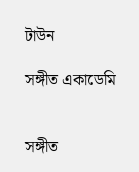টাউন

সঙ্গীত একাডেমি


সঙ্গীত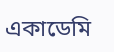একাডেমি